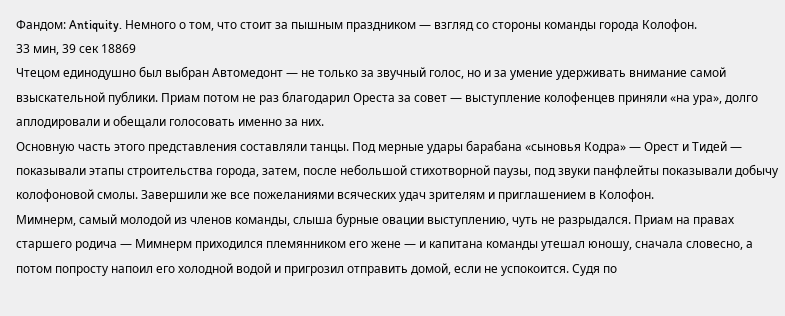Фандом: Antiquity. Немного о том, что стоит за пышным праздником — взгляд со стороны команды города Колофон.
33 мин, 39 сек 18869
Чтецом единодушно был выбран Автомедонт — не только за звучный голос, но и за умение удерживать внимание самой взыскательной публики. Приам потом не раз благодарил Ореста за совет — выступление колофенцев приняли «на ура», долго аплодировали и обещали голосовать именно за них.
Основную часть этого представления составляли танцы. Под мерные удары барабана «сыновья Кодра» — Орест и Тидей — показывали этапы строительства города, затем, после небольшой стихотворной паузы, под звуки панфлейты показывали добычу колофоновой смолы. Завершили же все пожеланиями всяческих удач зрителям и приглашением в Колофон.
Мимнерм, самый молодой из членов команды, слыша бурные овации выступлению, чуть не разрыдался. Приам на правах старшего родича — Мимнерм приходился племянником его жене — и капитана команды утешал юношу, сначала словесно, а потом попросту напоил его холодной водой и пригрозил отправить домой, если не успокоится. Судя по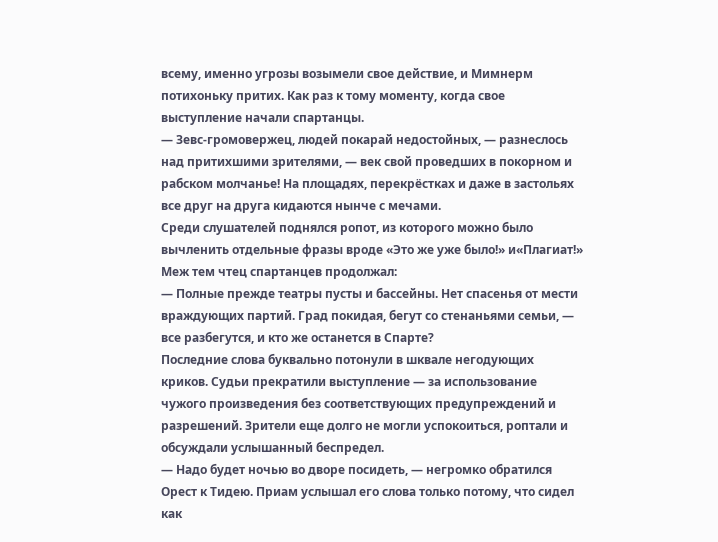всему, именно угрозы возымели свое действие, и Мимнерм потихоньку притих. Как раз к тому моменту, когда свое выступление начали спартанцы.
— Зевс-громовержец, людей покарай недостойных, — разнеслось над притихшими зрителями, — век свой проведших в покорном и рабском молчанье! На площадях, перекрёстках и даже в застольях все друг на друга кидаются нынче с мечами.
Среди слушателей поднялся ропот, из которого можно было вычленить отдельные фразы вроде «Это же уже было!» и«Плагиат!» Меж тем чтец спартанцев продолжал:
— Полные прежде театры пусты и бассейны. Нет спасенья от мести враждующих партий. Град покидая, бегут со стенаньями семьи, — все разбегутся, и кто же останется в Спарте?
Последние слова буквально потонули в шквале негодующих криков. Судьи прекратили выступление — за использование чужого произведения без соответствующих предупреждений и разрешений. Зрители еще долго не могли успокоиться, роптали и обсуждали услышанный беспредел.
— Надо будет ночью во дворе посидеть, — негромко обратился Орест к Тидею. Приам услышал его слова только потому, что сидел как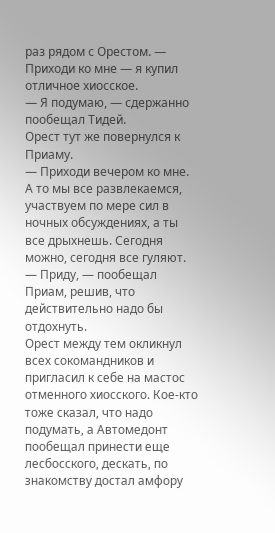раз рядом с Орестом. — Приходи ко мне — я купил отличное хиосское.
— Я подумаю, — сдержанно пообещал Тидей.
Орест тут же повернулся к Приаму.
— Приходи вечером ко мне. А то мы все развлекаемся, участвуем по мере сил в ночных обсуждениях, а ты все дрыхнешь. Сегодня можно, сегодня все гуляют.
— Приду, — пообещал Приам, решив, что действительно надо бы отдохнуть.
Орест между тем окликнул всех сокомандников и пригласил к себе на мастос отменного хиосского. Кое-кто тоже сказал, что надо подумать, а Автомедонт пообещал принести еще лесбосского, дескать, по знакомству достал амфору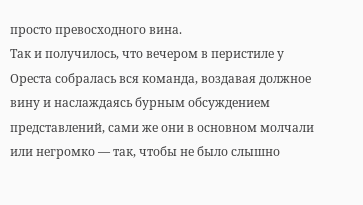просто превосходного вина.
Так и получилось, что вечером в перистиле у Ореста собралась вся команда, воздавая должное вину и наслаждаясь бурным обсуждением представлений, сами же они в основном молчали или негромко — так, чтобы не было слышно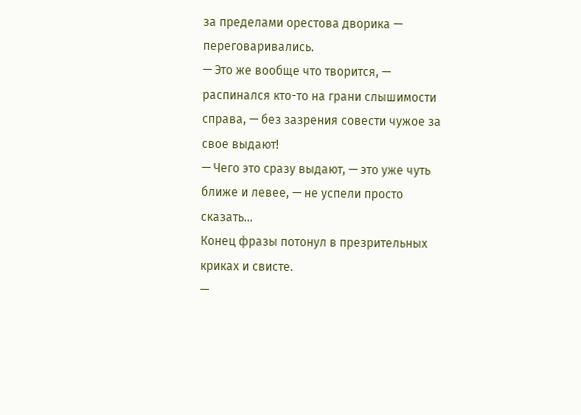за пределами орестова дворика — переговаривались.
— Это же вообще что творится, — распинался кто-то на грани слышимости справа, — без зазрения совести чужое за свое выдают!
— Чего это сразу выдают, — это уже чуть ближе и левее, — не успели просто сказать…
Конец фразы потонул в презрительных криках и свисте.
—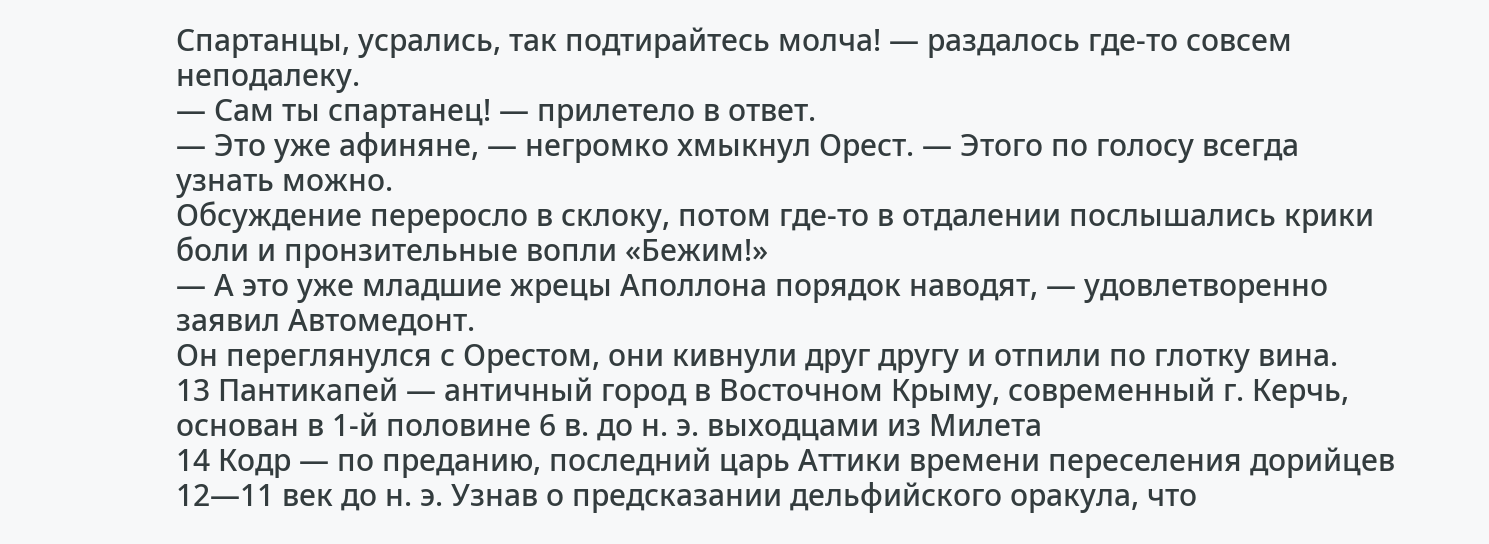Спартанцы, усрались, так подтирайтесь молча! — раздалось где-то совсем неподалеку.
— Сам ты спартанец! — прилетело в ответ.
— Это уже афиняне, — негромко хмыкнул Орест. — Этого по голосу всегда узнать можно.
Обсуждение переросло в склоку, потом где-то в отдалении послышались крики боли и пронзительные вопли «Бежим!»
— А это уже младшие жрецы Аполлона порядок наводят, — удовлетворенно заявил Автомедонт.
Он переглянулся с Орестом, они кивнули друг другу и отпили по глотку вина.
13 Пантикапей — античный город в Восточном Крыму, современный г. Керчь, основан в 1-й половине 6 в. до н. э. выходцами из Милета
14 Кодр — по преданию, последний царь Аттики времени переселения дорийцев 12—11 век до н. э. Узнав о предсказании дельфийского оракула, что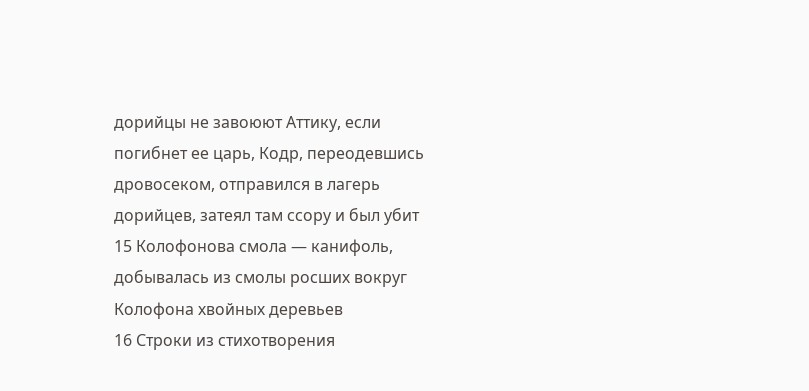дорийцы не завоюют Аттику, если погибнет ее царь, Кодр, переодевшись дровосеком, отправился в лагерь дорийцев, затеял там ссору и был убит
15 Колофонова смола — канифоль, добывалась из смолы росших вокруг Колофона хвойных деревьев
16 Строки из стихотворения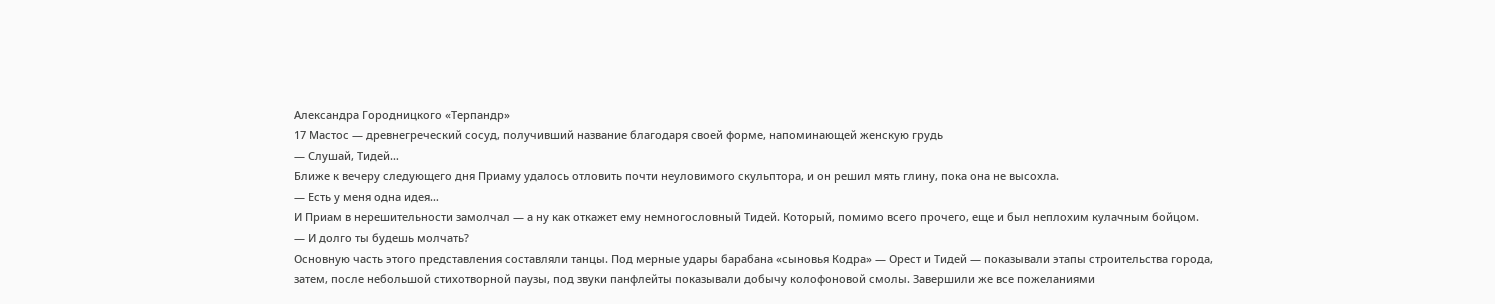Александра Городницкого «Терпандр»
17 Мастос — древнегреческий сосуд, получивший название благодаря своей форме, напоминающей женскую грудь
— Слушай, Тидей…
Ближе к вечеру следующего дня Приаму удалось отловить почти неуловимого скульптора, и он решил мять глину, пока она не высохла.
— Есть у меня одна идея…
И Приам в нерешительности замолчал — а ну как откажет ему немногословный Тидей. Который, помимо всего прочего, еще и был неплохим кулачным бойцом.
— И долго ты будешь молчать?
Основную часть этого представления составляли танцы. Под мерные удары барабана «сыновья Кодра» — Орест и Тидей — показывали этапы строительства города, затем, после небольшой стихотворной паузы, под звуки панфлейты показывали добычу колофоновой смолы. Завершили же все пожеланиями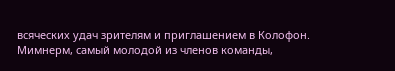всяческих удач зрителям и приглашением в Колофон.
Мимнерм, самый молодой из членов команды,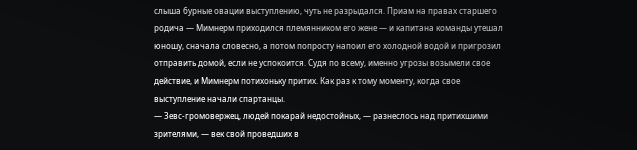слыша бурные овации выступлению, чуть не разрыдался. Приам на правах старшего родича — Мимнерм приходился племянником его жене — и капитана команды утешал юношу, сначала словесно, а потом попросту напоил его холодной водой и пригрозил отправить домой, если не успокоится. Судя по всему, именно угрозы возымели свое действие, и Мимнерм потихоньку притих. Как раз к тому моменту, когда свое выступление начали спартанцы.
— Зевс-громовержец, людей покарай недостойных, — разнеслось над притихшими зрителями, — век свой проведших в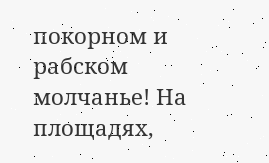покорном и рабском молчанье! На площадях,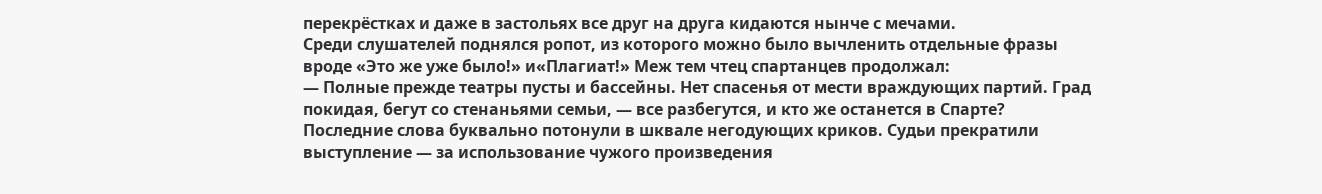перекрёстках и даже в застольях все друг на друга кидаются нынче с мечами.
Среди слушателей поднялся ропот, из которого можно было вычленить отдельные фразы вроде «Это же уже было!» и«Плагиат!» Меж тем чтец спартанцев продолжал:
— Полные прежде театры пусты и бассейны. Нет спасенья от мести враждующих партий. Град покидая, бегут со стенаньями семьи, — все разбегутся, и кто же останется в Спарте?
Последние слова буквально потонули в шквале негодующих криков. Судьи прекратили выступление — за использование чужого произведения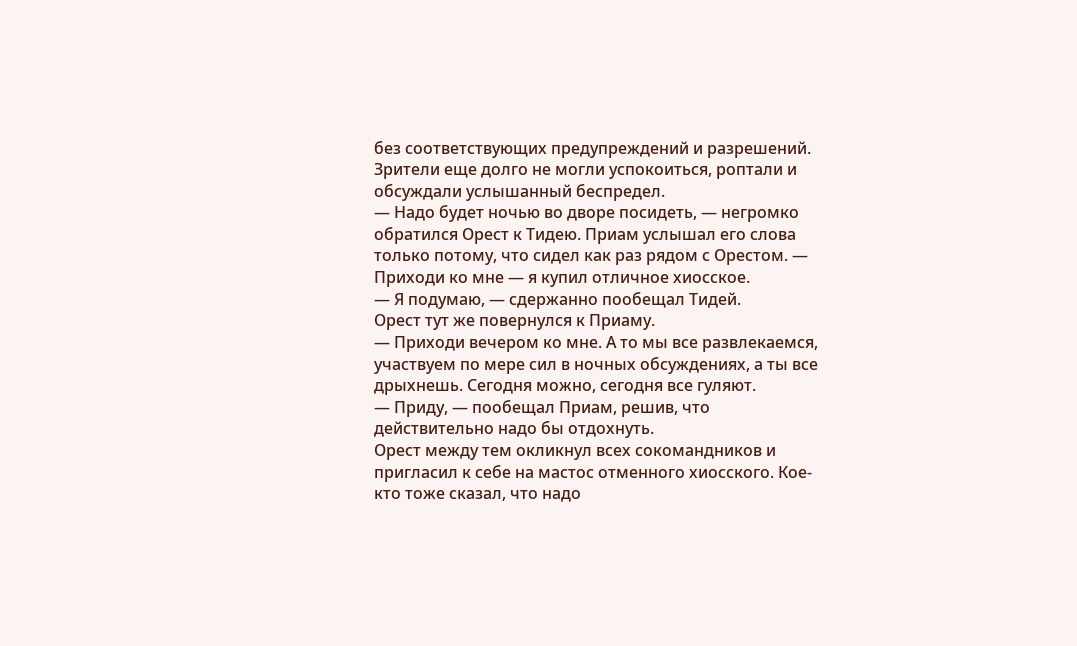без соответствующих предупреждений и разрешений. Зрители еще долго не могли успокоиться, роптали и обсуждали услышанный беспредел.
— Надо будет ночью во дворе посидеть, — негромко обратился Орест к Тидею. Приам услышал его слова только потому, что сидел как раз рядом с Орестом. — Приходи ко мне — я купил отличное хиосское.
— Я подумаю, — сдержанно пообещал Тидей.
Орест тут же повернулся к Приаму.
— Приходи вечером ко мне. А то мы все развлекаемся, участвуем по мере сил в ночных обсуждениях, а ты все дрыхнешь. Сегодня можно, сегодня все гуляют.
— Приду, — пообещал Приам, решив, что действительно надо бы отдохнуть.
Орест между тем окликнул всех сокомандников и пригласил к себе на мастос отменного хиосского. Кое-кто тоже сказал, что надо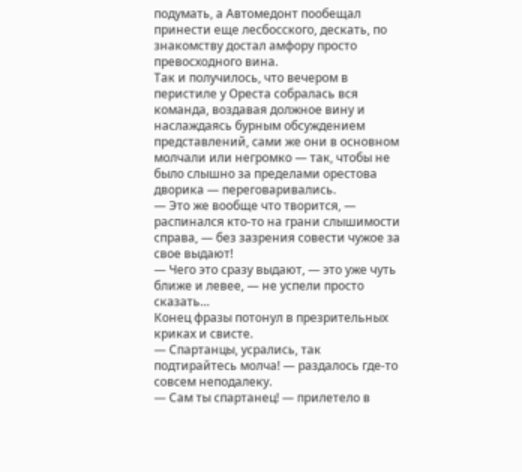подумать, а Автомедонт пообещал принести еще лесбосского, дескать, по знакомству достал амфору просто превосходного вина.
Так и получилось, что вечером в перистиле у Ореста собралась вся команда, воздавая должное вину и наслаждаясь бурным обсуждением представлений, сами же они в основном молчали или негромко — так, чтобы не было слышно за пределами орестова дворика — переговаривались.
— Это же вообще что творится, — распинался кто-то на грани слышимости справа, — без зазрения совести чужое за свое выдают!
— Чего это сразу выдают, — это уже чуть ближе и левее, — не успели просто сказать…
Конец фразы потонул в презрительных криках и свисте.
— Спартанцы, усрались, так подтирайтесь молча! — раздалось где-то совсем неподалеку.
— Сам ты спартанец! — прилетело в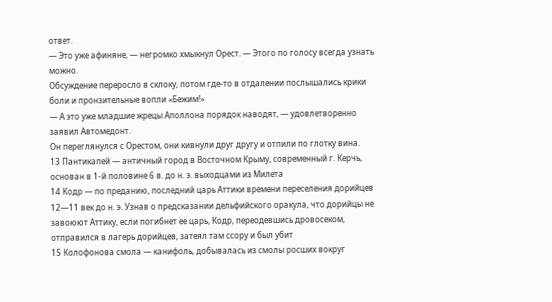ответ.
— Это уже афиняне, — негромко хмыкнул Орест. — Этого по голосу всегда узнать можно.
Обсуждение переросло в склоку, потом где-то в отдалении послышались крики боли и пронзительные вопли «Бежим!»
— А это уже младшие жрецы Аполлона порядок наводят, — удовлетворенно заявил Автомедонт.
Он переглянулся с Орестом, они кивнули друг другу и отпили по глотку вина.
13 Пантикапей — античный город в Восточном Крыму, современный г. Керчь, основан в 1-й половине 6 в. до н. э. выходцами из Милета
14 Кодр — по преданию, последний царь Аттики времени переселения дорийцев 12—11 век до н. э. Узнав о предсказании дельфийского оракула, что дорийцы не завоюют Аттику, если погибнет ее царь, Кодр, переодевшись дровосеком, отправился в лагерь дорийцев, затеял там ссору и был убит
15 Колофонова смола — канифоль, добывалась из смолы росших вокруг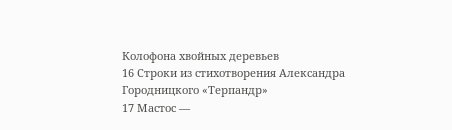Колофона хвойных деревьев
16 Строки из стихотворения Александра Городницкого «Терпандр»
17 Мастос —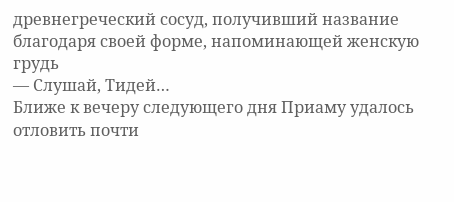древнегреческий сосуд, получивший название благодаря своей форме, напоминающей женскую грудь
— Слушай, Тидей…
Ближе к вечеру следующего дня Приаму удалось отловить почти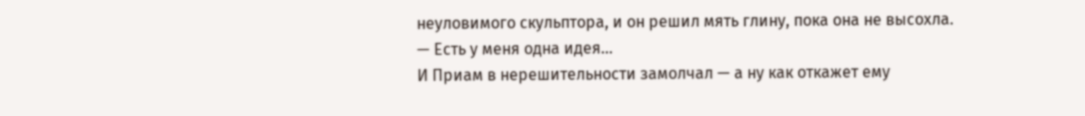неуловимого скульптора, и он решил мять глину, пока она не высохла.
— Есть у меня одна идея…
И Приам в нерешительности замолчал — а ну как откажет ему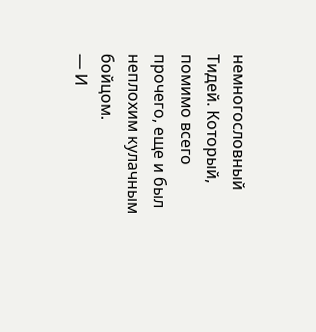немногословный Тидей. Который, помимо всего прочего, еще и был неплохим кулачным бойцом.
— И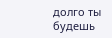долго ты будешь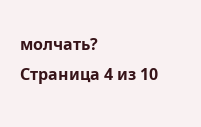молчать?
Страница 4 из 10